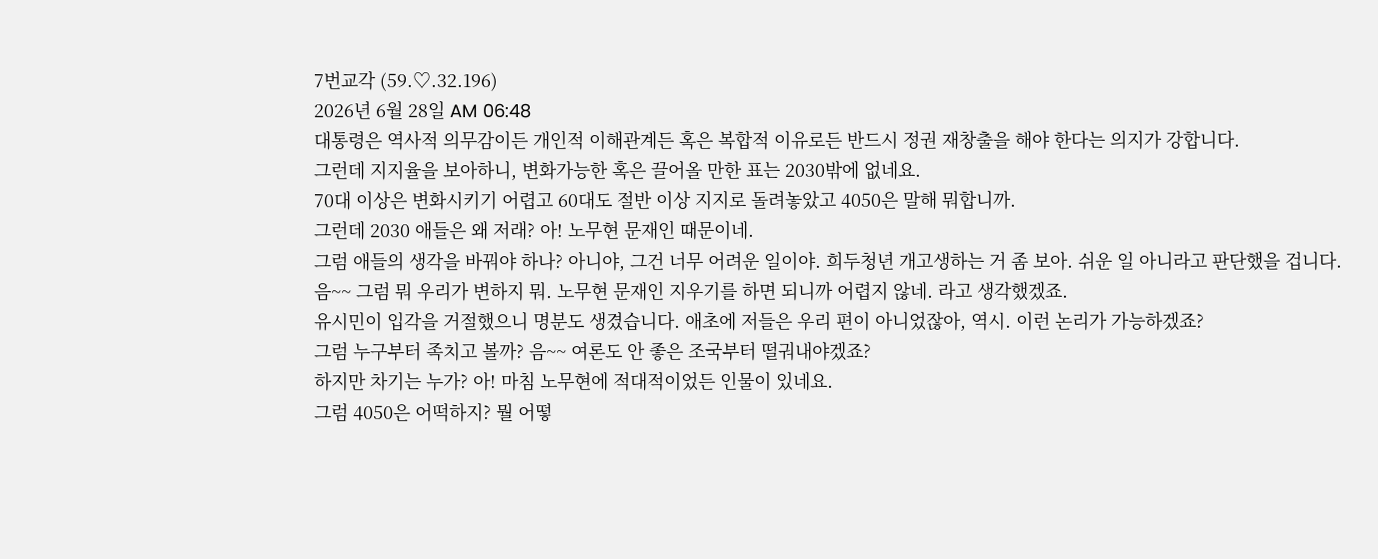7번교각 (59.♡.32.196)
2026년 6월 28일 AM 06:48
대통령은 역사적 의무감이든 개인적 이해관계든 혹은 복합적 이유로든 반드시 정권 재창출을 해야 한다는 의지가 강합니다.
그런데 지지율을 보아하니, 변화가능한 혹은 끌어올 만한 표는 2030밖에 없네요.
70대 이상은 변화시키기 어렵고 60대도 절반 이상 지지로 돌려놓았고 4050은 말해 뭐합니까.
그런데 2030 애들은 왜 저래? 아! 노무현 문재인 때문이네.
그럼 애들의 생각을 바꿔야 하나? 아니야, 그건 너무 어려운 일이야. 희두청년 개고생하는 거 좀 보아. 쉬운 일 아니라고 판단했을 겁니다.
음~~ 그럼 뭐 우리가 변하지 뭐. 노무현 문재인 지우기를 하면 되니까 어렵지 않네. 라고 생각했겠죠.
유시민이 입각을 거절했으니 명분도 생겼습니다. 애초에 저들은 우리 편이 아니었잖아, 역시. 이런 논리가 가능하겠죠?
그럼 누구부터 족치고 볼까? 음~~ 여론도 안 좋은 조국부터 떨궈내야겠죠?
하지만 차기는 누가? 아! 마침 노무현에 적대적이었든 인물이 있네요.
그럼 4050은 어떡하지? 뭘 어떻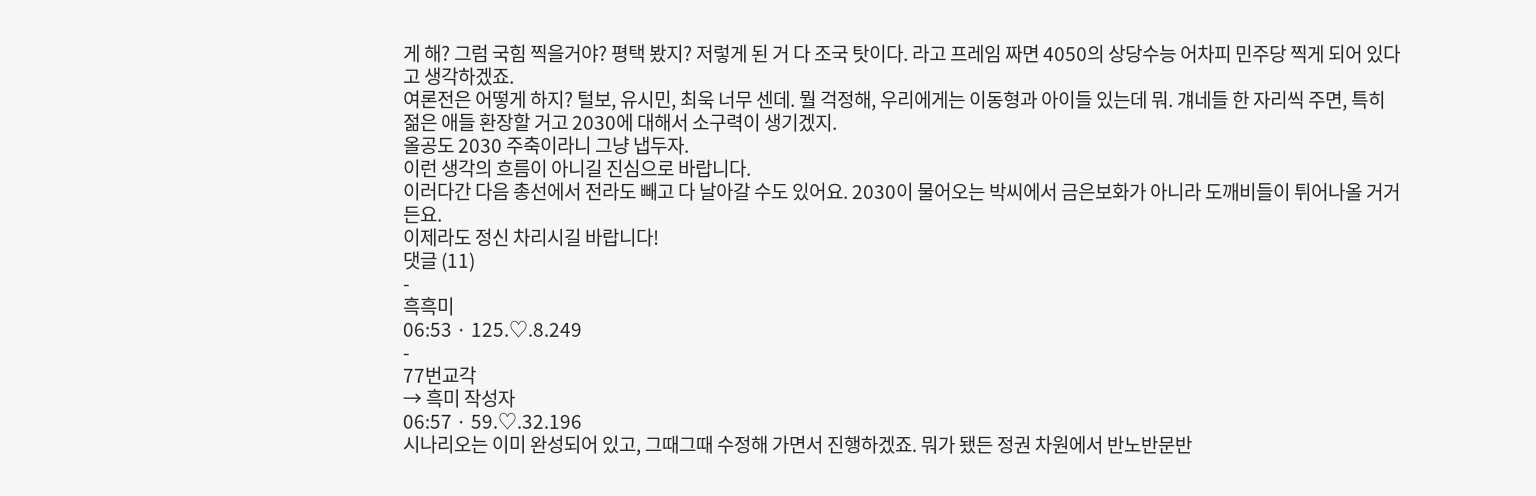게 해? 그럼 국힘 찍을거야? 평택 봤지? 저렇게 된 거 다 조국 탓이다. 라고 프레임 짜면 4050의 상당수능 어차피 민주당 찍게 되어 있다고 생각하겠죠.
여론전은 어떻게 하지? 털보, 유시민, 최욱 너무 센데. 뭘 걱정해, 우리에게는 이동형과 아이들 있는데 뭐. 걔네들 한 자리씩 주면, 특히 젊은 애들 환장할 거고 2030에 대해서 소구력이 생기겠지.
올공도 2030 주축이라니 그냥 냅두자.
이런 생각의 흐름이 아니길 진심으로 바랍니다.
이러다간 다음 총선에서 전라도 빼고 다 날아갈 수도 있어요. 2030이 물어오는 박씨에서 금은보화가 아니라 도깨비들이 튀어나올 거거든요.
이제라도 정신 차리시길 바랍니다!
댓글 (11)
-
흑흑미
06:53 · 125.♡.8.249
-
77번교각
→ 흑미 작성자
06:57 · 59.♡.32.196
시나리오는 이미 완성되어 있고, 그때그때 수정해 가면서 진행하겠죠. 뭐가 됐든 정권 차원에서 반노반문반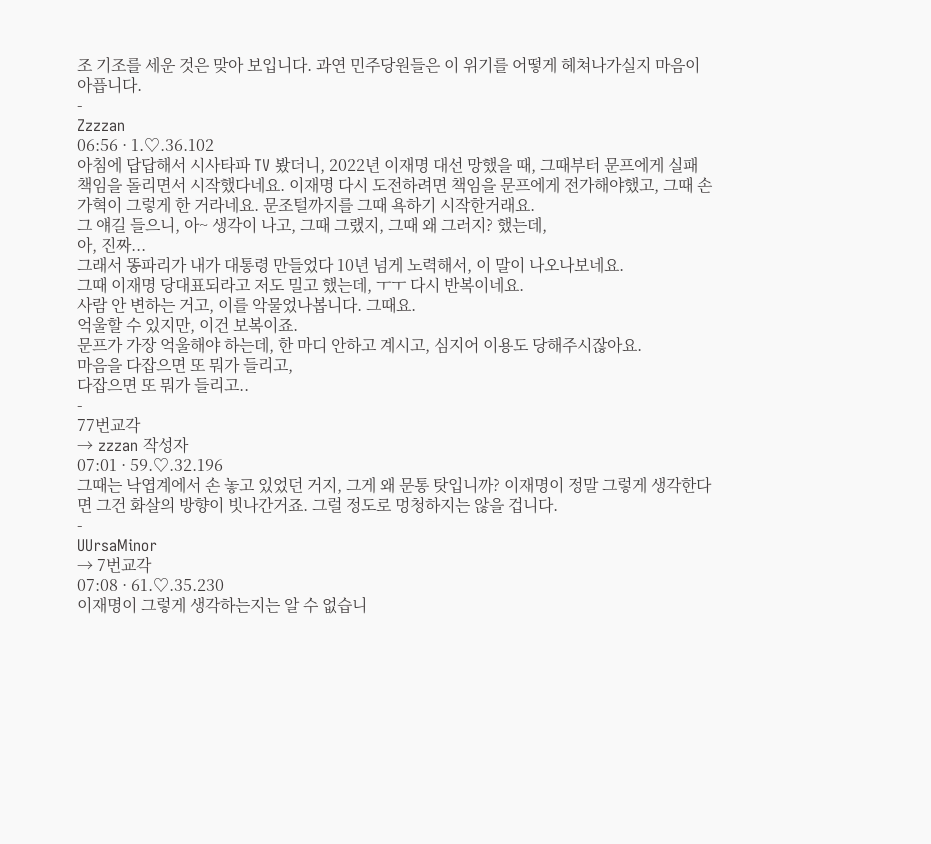조 기조를 세운 것은 맞아 보입니다. 과연 민주당원들은 이 위기를 어떻게 헤쳐나가실지 마음이 아픕니다.
-
Zzzzan
06:56 · 1.♡.36.102
아침에 답답해서 시사타파 TV 봤더니, 2022년 이재명 대선 망했을 때, 그때부터 문프에게 실패 책임을 돌리면서 시작했다네요. 이재명 다시 도전하려면 책임을 문프에게 전가해야했고, 그때 손가혁이 그렇게 한 거라네요. 문조털까지를 그때 욕하기 시작한거래요.
그 얘길 들으니, 아~ 생각이 나고, 그때 그랬지, 그때 왜 그러지? 했는데,
아, 진짜...
그래서 똥파리가 내가 대통령 만들었다 10년 넘게 노력해서, 이 말이 나오나보네요.
그때 이재명 당대표되라고 저도 밀고 했는데, ㅜㅜ 다시 반복이네요.
사람 안 변하는 거고, 이를 악물었나봅니다. 그때요.
억울할 수 있지만, 이건 보복이죠.
문프가 가장 억울해야 하는데, 한 마디 안하고 계시고, 심지어 이용도 당해주시잖아요.
마음을 다잡으면 또 뭐가 들리고,
다잡으면 또 뭐가 들리고..
-
77번교각
→ zzzan 작성자
07:01 · 59.♡.32.196
그때는 낙엽계에서 손 놓고 있었던 거지, 그게 왜 문통 탓입니까? 이재명이 정말 그렇게 생각한다면 그건 화살의 방향이 빗나간거죠. 그럴 정도로 멍청하지는 않을 겁니다.
-
UUrsaMinor
→ 7번교각
07:08 · 61.♡.35.230
이재명이 그렇게 생각하는지는 알 수 없습니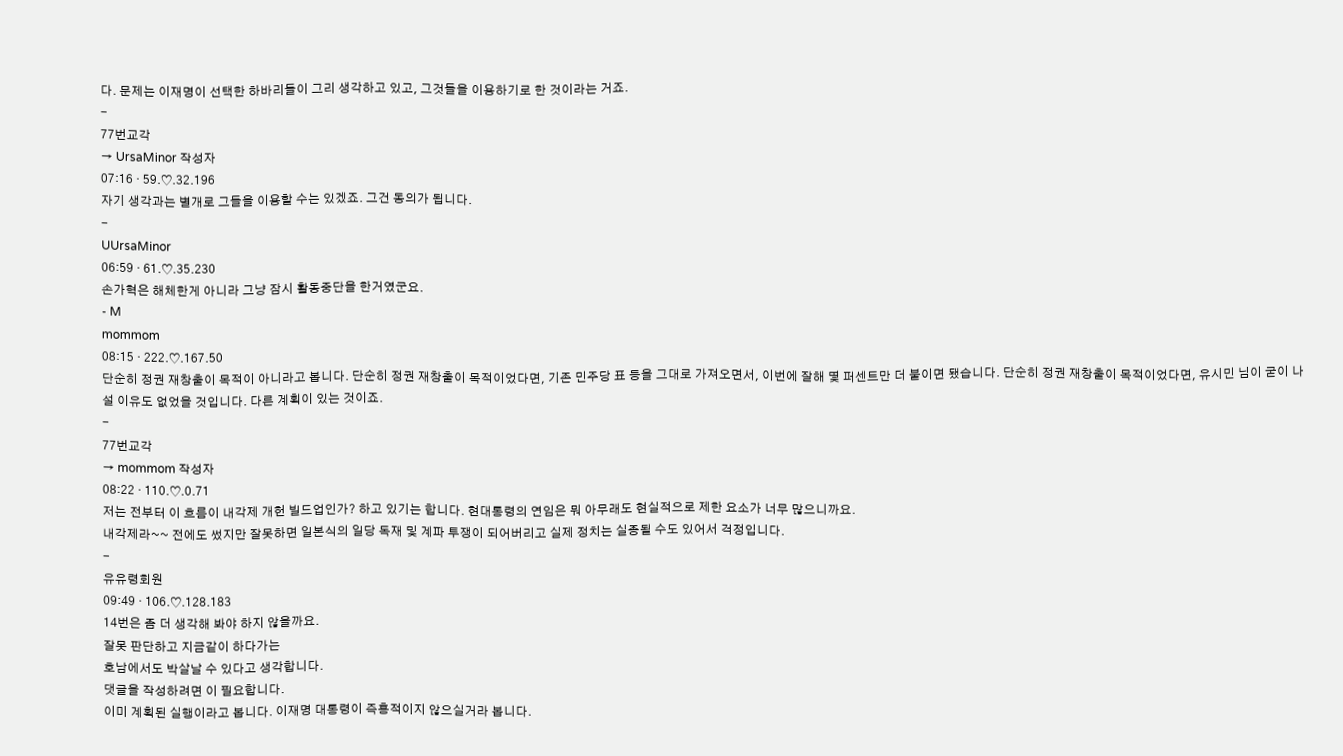다. 문제는 이재명이 선택한 하바리들이 그리 생각하고 있고, 그것들을 이용하기로 한 것이라는 거죠.
-
77번교각
→ UrsaMinor 작성자
07:16 · 59.♡.32.196
자기 생각과는 별개로 그들을 이용할 수는 있겠죠. 그건 동의가 됩니다.
-
UUrsaMinor
06:59 · 61.♡.35.230
손가혁은 해체한게 아니라 그냥 잠시 활동중단을 한거였군요.
- M
mommom
08:15 · 222.♡.167.50
단순히 정권 재창출이 목적이 아니라고 봅니다. 단순히 정권 재창출이 목적이었다면, 기존 민주당 표 등을 그대로 가져오면서, 이번에 잘해 몇 퍼센트만 더 붙이면 됐습니다. 단순히 정권 재창출이 목적이었다면, 유시민 님이 굳이 나설 이유도 없었을 것입니다. 다른 계획이 있는 것이죠.
-
77번교각
→ mommom 작성자
08:22 · 110.♡.0.71
저는 전부터 이 흐름이 내각제 개헌 빌드업인가? 하고 있기는 합니다. 현대통령의 연임은 뭐 아무래도 현실적으로 제한 요소가 너무 많으니까요.
내각제라~~ 전에도 썼지만 잘못하면 일본식의 일당 독재 및 계파 투쟁이 되어버리고 실제 정치는 실종될 수도 있어서 걱정입니다.
-
유유령회원
09:49 · 106.♡.128.183
14번은 좀 더 생각해 봐야 하지 않을까요.
잘못 판단하고 지금같이 하다가는
호남에서도 박살날 수 있다고 생각합니다.
댓글을 작성하려면 이 필요합니다.
이미 계획된 실행이라고 봅니다. 이재명 대통령이 즉흥적이지 않으실거라 봅니다.